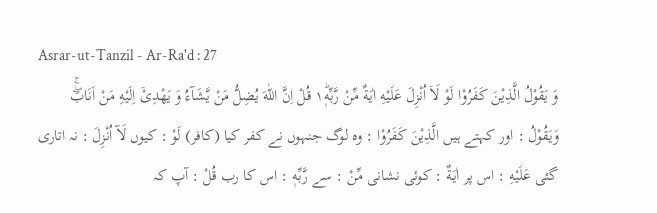Asrar-ut-Tanzil - Ar-Ra'd : 27
وَ یَقُوْلُ الَّذِیْنَ كَفَرُوْا لَوْ لَاۤ اُنْزِلَ عَلَیْهِ اٰیَةٌ مِّنْ رَّبِّهٖ١ؕ قُلْ اِنَّ اللّٰهَ یُضِلُّ مَنْ یَّشَآءُ وَ یَهْدِیْۤ اِلَیْهِ مَنْ اَنَابَۖۚ
وَيَقُوْلُ : اور کہتے ہیں الَّذِيْنَ كَفَرُوْا : وہ لوگ جنہوں نے کفر کیا (کافر) لَوْ : کیوں لَآ اُنْزِلَ : نہ اتاری گئی عَلَيْهِ : اس پر اٰيَةٌ : کوئی نشانی مِّنْ : سے رَّبِّهٖ : اس کا رب قُلْ : آپ کہ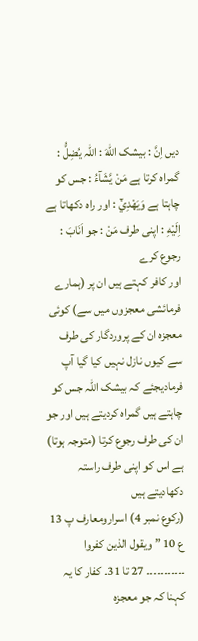دیں اِنَّ : بیشک اللّٰهَ : اللہ يُضِلُّ : گمراہ کرتا ہے مَنْ يَّشَآءُ : جس کو چاہتا ہے وَيَهْدِيْٓ : اور راہ دکھاتا ہے اِلَيْهِ : اپنی طرف مَنْ : جو اَنَابَ : رجوع کرے
اور کافر کہتے ہیں ان پر (ہمارے فرمائشی معجزوں میں سے) کوئی معجزہ ان کے پروردگار کی طرف سے کیوں نازل نہیں کیا گیا آپ فرمادیجئے کہ بیشک اللہ جس کو چاہتے ہیں گمراہ کردیتے ہیں اور جو ان کی طرف رجوع کرتا (متوجہ ہوتا) ہے اس کو اپنی طرف راستہ دکھادیتے ہیں
(رکوع نمبر 4) اسرارومعارف پ 13 ع 10 ” ویقول الذین کفروا ۔۔۔۔۔۔۔۔۔۔۔ 27 تا 31۔ کفار کا یہ کہنا کہ جو معجزہ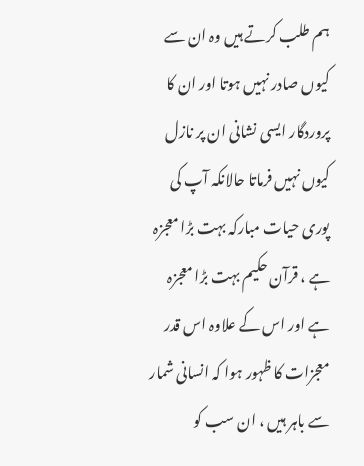ہم طلب کرتے ہیں وہ ان سے کیوں صادر نہیں ہوتا اور ان کا پروردگار ایسی نشانی ان پر نازل کیوں نہیں فرماتا حالانکہ آپ کی پوری حیات مبارکہ بہت بڑا معجزہ ہے ، قرآن حکیم بہت بڑا معجزہ ہے اور اس کے علاوہ اس قدر معجزات کا ظہور ہوا کہ انسانی شمار سے باہر ہیں ، ان سب کو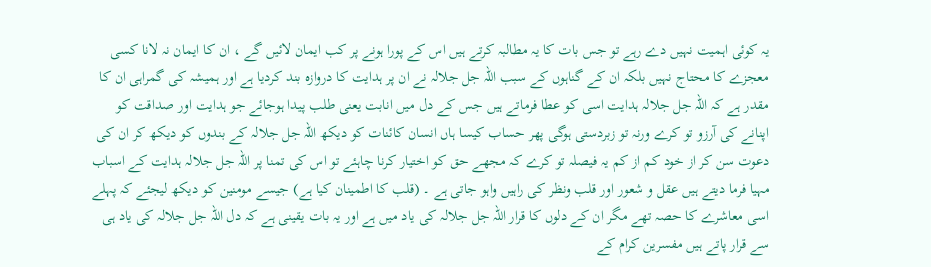یہ کوئی اہمیت نہیں دے رہے تو جس بات کا یہ مطالبہ کرتے ہیں اس کے پورا ہونے پر کب ایمان لائیں گے ، ان کا ایمان نہ لانا کسی معجزے کا محتاج نہیں بلکہ ان کے گناہوں کے سبب اللہ جل جلالہ نے ان پر ہدایت کا دروازہ بند کردیا ہے اور ہمیشہ کی گمراہی ان کا مقدر ہے کہ اللہ جل جلالہ ہدایت اسی کو عطا فرماتے ہیں جس کے دل میں انابت یعنی طلب پیدا ہوجائے جو ہدایت اور صداقت کو اپنانے کی آرزو تو کرے ورنہ تو زبردستی ہوگی پھر حساب کیسا ہاں انسان کائنات کو دیکھ اللہ جل جلالہ کے بندوں کو دیکھ کر ان کی دعوت سن کر از خود کم از کم یہ فیصلہ تو کرے کہ مجھے حق کو اختیار کرنا چاہئے تو اس کی تمنا پر اللہ جل جلالہ ہدایت کے اسباب مہیا فرما دیتے ہیں عقل و شعور اور قلب ونظر کی راہیں واہو جاتی ہے ۔ (قلب کا اطمینان کیا ہے) جیسے مومنین کو دیکھ لیجئے کہ پہلے اسی معاشرے کا حصہ تھے مگر ان کے دلوں کا قرار اللہ جل جلالہ کی یاد میں ہے اور یہ بات یقینی ہے کہ دل اللہ جل جلالہ کی یاد ہی سے قرار پاتے ہیں مفسرین کرام کے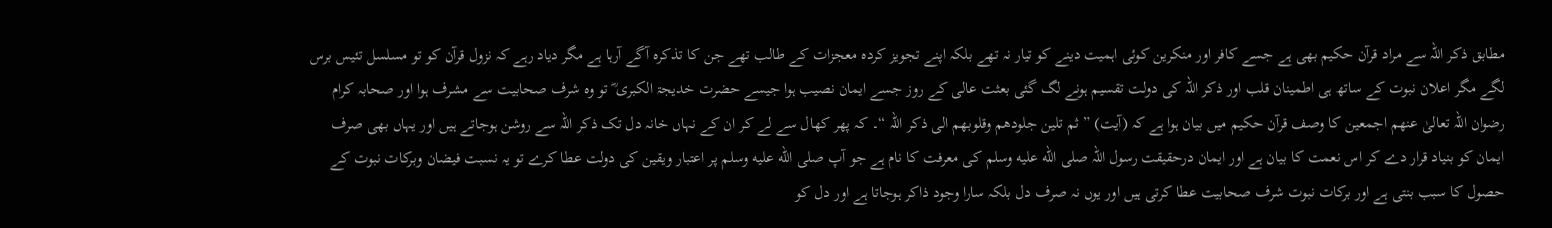مطابق ذکر اللہ سے مراد قرآن حکیم بھی ہے جسے کافر اور منکرین کوئی اہمیت دینے کو تیار نہ تھے بلکہ اپنے تجویز کردہ معجزات کے طالب تھے جن کا تذکرہ آگے آرہا ہے مگر دیاد رہے کہ نزول قرآن کو تو مسلسل تئیس برس لگے مگر اعلان نبوت کے ساتھ ہی اطمینان قلب اور ذکر اللہ کی دولت تقسیم ہونے لگ گئی بعثت عالی کے روز جسے ایمان نصیب ہوا جیسے حضرت خدیجۃ الکبری ؓ تو وہ شرف صحابیت سے مشرف ہوا اور صحابہ کرام رضوان اللہ تعالیٰ عنھم اجمعین کا وصف قرآن حکیم میں بیان ہوا ہے کہ (آیت) ” ثم تلین جلودھم وقلوبھم الی ذکر اللہ “۔ کہ پھر کھال سے لے کر ان کے نہاں خانہ دل تک ذکر اللہ سے روشن ہوجاتے ہیں اور یہاں بھی صرف ایمان کو بنیاد قرار دے کر اس نعمت کا بیان ہے اور ایمان درحقیقت رسول اللہ صلى الله عليه وسلم کی معرفت کا نام ہے جو آپ صلى الله عليه وسلم پر اعتبار ویقین کی دولت عطا کرے تو یہ نسبت فیضان وبرکات نبوت کے حصول کا سبب بنتی ہے اور برکات نبوت شرف صحابیت عطا کرتی ہیں اور یوں نہ صرف دل بلکہ سارا وجود ذاکر ہوجاتا ہے اور دل کو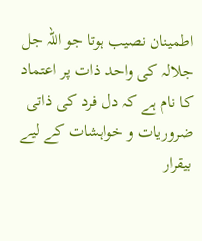اطمینان نصیب ہوتا جو اللہ جل جلالہ کی واحد ذات پر اعتماد کا نام ہے کہ دل فرد کی ذاتی ضروریات و خواہشات کے لیے بیقرار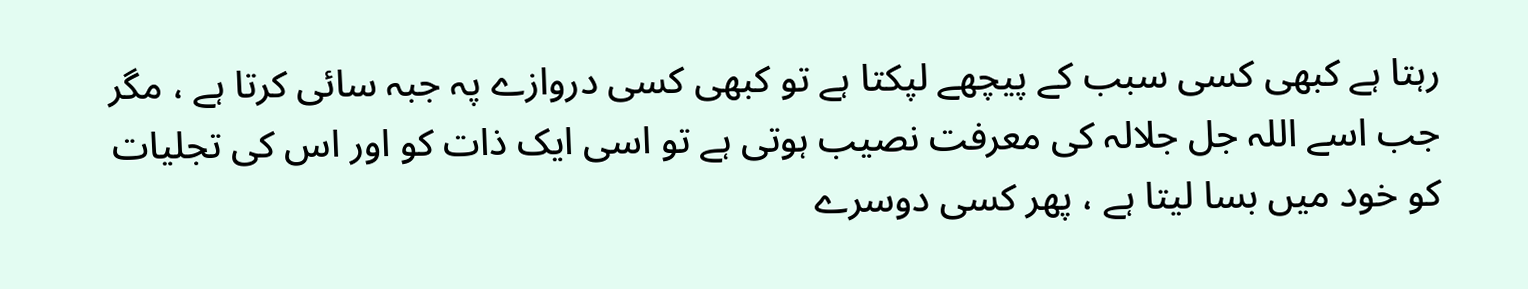رہتا ہے کبھی کسی سبب کے پیچھے لپکتا ہے تو کبھی کسی دروازے پہ جبہ سائی کرتا ہے ، مگر جب اسے اللہ جل جلالہ کی معرفت نصیب ہوتی ہے تو اسی ایک ذات کو اور اس کی تجلیات کو خود میں بسا لیتا ہے ، پھر کسی دوسرے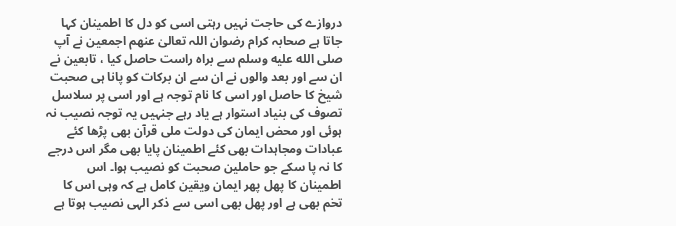دروازے کی حاجت نہیں رہتی اسی کو دل کا اطمینان کہا جاتا ہے صحابہ کرام رضوان اللہ تعالیٰ عنھم اجمعین نے آپ صلى الله عليه وسلم سے براہ راست حاصل کیا ، تابعین نے ان سے اور بعد والوں نے ان سے ان برکات کو پانا ہی صحبت شیخ کا حاصل اور اسی کا نام توجہ ہے اور اسی پر سلاسل تصوف کی بنیاد استوار ہے یاد رہے جنہیں یہ توجہ نصیب نہ ہوئی اور محض ایمان کی دولت ملی قرآن بھی پڑھا کئے عبادات ومجاہدات بھی کئے اطمینان پایا بھی مگر اس درجے کا نہ پا سکے جو حاملین صحبت کو نصیب ہوا۔ اس اطمینان کا پھل پھر ایمان ویقین کامل ہے کہ وہی اس کا تخم بھی ہے اور پھل بھی اسی سے ذکر الہی نصیب ہوتا ہے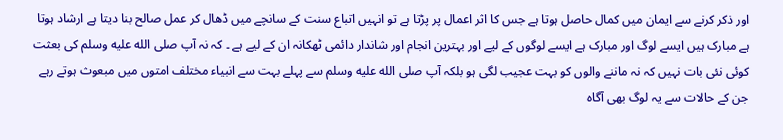اور ذکر کرنے سے ایمان میں کمال حاصل ہوتا ہے جس کا اثر اعمال پر پڑتا ہے تو انہیں اتباع سنت کے سانچے میں ڈھال کر عمل صالح بنا دیتا ہے ارشاد ہوتا ہے مبارک ہیں ایسے لوگ اور مبارک ہے ایسے لوگوں کے لیے اور بہترین انجام اور شاندار دائمی ٹھکانہ ان کے لیے ہے ۔ کہ نہ آپ صلى الله عليه وسلم کی بعثت کوئی نئی بات نہیں کہ نہ ماننے والوں کو بہت عجیب لگی ہو بلکہ آپ صلى الله عليه وسلم سے پہلے بہت سے انبیاء مختلف امتوں میں مبعوث ہوتے رہے جن کے حالات سے یہ لوگ بھی آگاہ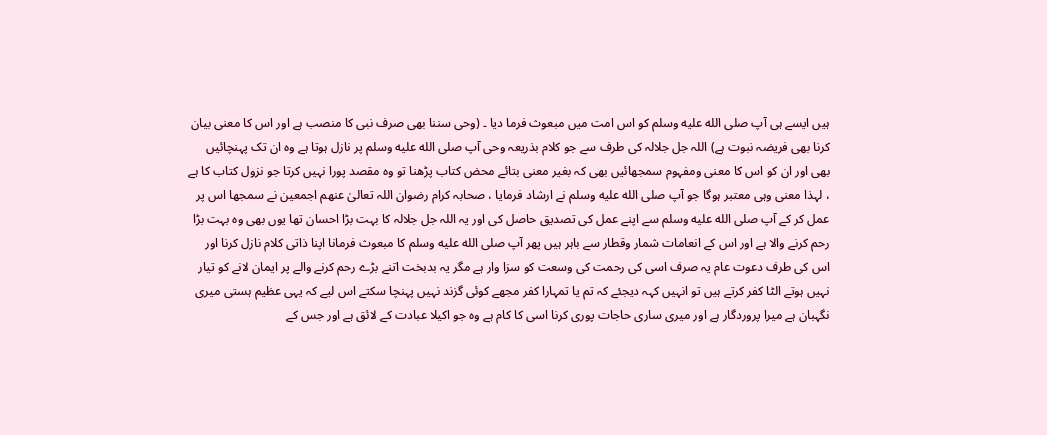ہیں ایسے ہی آپ صلى الله عليه وسلم کو اس امت میں مبعوث فرما دیا ۔ (وحی سننا بھی صرف نبی کا منصب ہے اور اس کا معنی بیان کرنا بھی فریضہ نبوت ہے) اللہ جل جلالہ کی طرف سے جو کلام بذریعہ وحی آپ صلى الله عليه وسلم پر نازل ہوتا ہے وہ ان تک پہنچائیں بھی اور ان کو اس کا معنی ومفہوم سمجھائیں بھی کہ بغیر معنی بتائے محض کتاب پڑھنا تو وہ مقصد پورا نہیں کرتا جو نزول کتاب کا ہے ، لہذا معنی وہی معتبر ہوگا جو آپ صلى الله عليه وسلم نے ارشاد فرمایا ، صحابہ کرام رضوان اللہ تعالیٰ عنھم اجمعین نے سمجھا اس پر عمل کر کے آپ صلى الله عليه وسلم سے اپنے عمل کی تصدیق حاصل کی اور یہ اللہ جل جلالہ کا بہت بڑا احسان تھا یوں بھی وہ بہت بڑا رحم کرنے والا ہے اور اس کے انعامات شمار وقطار سے باہر ہیں پھر آپ صلى الله عليه وسلم کا مبعوث فرمانا اپنا ذاتی کلام نازل کرنا اور اس کی طرف دعوت عام یہ صرف اسی کی رحمت کی وسعت کو سزا وار ہے مگر یہ بدبخت اتنے بڑے رحم کرنے والے پر ایمان لانے کو تیار نہیں ہوتے الٹا کفر کرتے ہیں تو انہیں کہہ دیجئے کہ تم یا تمہارا کفر مجھے کوئی گزند نہیں پہنچا سکتے اس لیے کہ یہی عظیم ہستی میری نگہبان ہے میرا پروردگار ہے اور میری ساری حاجات پوری کرنا اسی کا کام ہے وہ جو اکیلا عبادت کے لائق ہے اور جس کے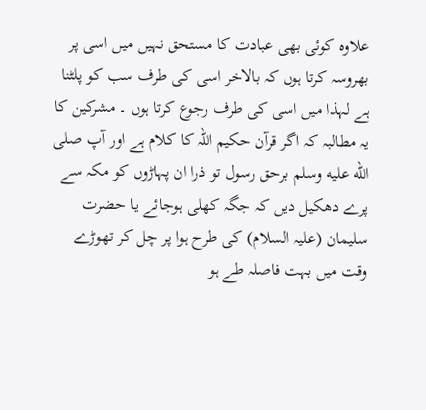علاوہ کوئی بھی عبادت کا مستحق نہیں میں اسی پر بھروسہ کرتا ہوں کہ بالاخر اسی کی طرف سب کو پلٹنا ہے لہذا میں اسی کی طرف رجوع کرتا ہوں ۔ مشرکین کا یہ مطالبہ کہ اگر قرآن حکیم اللہ کا کلام ہے اور آپ صلى الله عليه وسلم برحق رسول تو ذرا ان پہاڑوں کو مکہ سے پرے دھکیل دیں کہ جگہ کھلی ہوجائے یا حضرت سلیمان (علیہ السلام) کی طرح ہوا پر چل کر تھوڑے وقت میں بہت فاصلہ طے ہو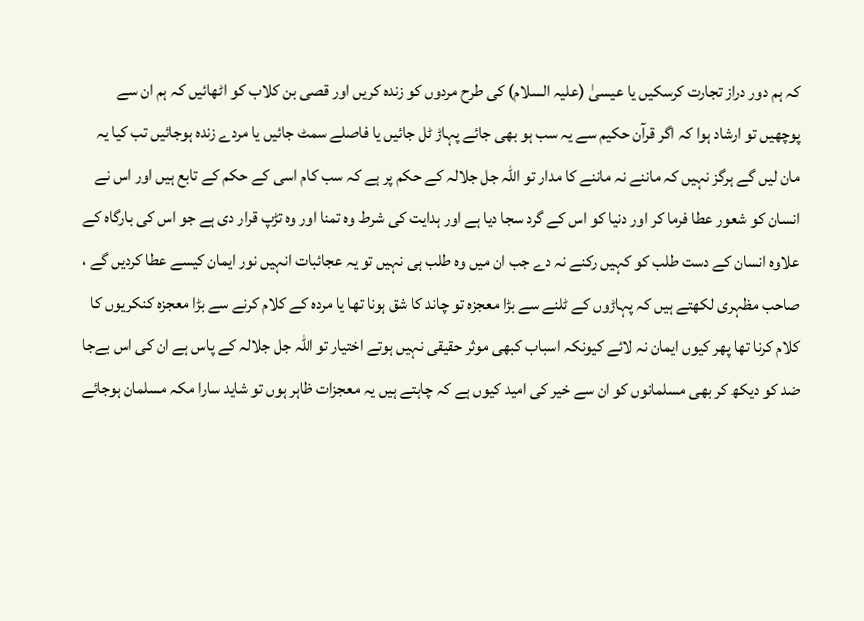کہ ہم دور دراز تجارت کرسکیں یا عیسیٰ (علیہ السلام) کی طرح مردوں کو زندہ کریں اور قصی بن کلاب کو اٹھائیں کہ ہم ان سے پوچھیں تو ارشاد ہوا کہ اگر قرآن حکیم سے یہ سب ہو بھی جائے پہاڑ ٹل جائیں یا فاصلے سمٹ جائیں یا مردے زندہ ہوجائیں تب کیا یہ مان لیں گے ہرگز نہیں کہ ماننے نہ ماننے کا مدار تو اللہ جل جلالہ کے حکم پر ہے کہ سب کام اسی کے حکم کے تابع ہیں اور اس نے انسان کو شعور عطا فرما کر اور دنیا کو اس کے گرد سجا دیا ہے اور ہدایت کی شرط وہ تمنا اور وہ تڑپ قرار دی ہے جو اس کی بارگاہ کے علاوہ انسان کے دست طلب کو کہیں رکنے نہ دے جب ان میں وہ طلب ہی نہیں تو یہ عجائبات انہیں نور ایمان کیسے عطا کردیں گے ، صاحب مظہری لکھتے ہیں کہ پہاڑوں کے ٹلنے سے بڑا معجزہ تو چاند کا شق ہونا تھا یا مردہ کے کلام کرنے سے بڑا معجزہ کنکریوں کا کلام کرنا تھا پھر کیوں ایمان نہ لائے کیونکہ اسباب کبھی موثر حقیقی نہیں ہوتے اختیار تو اللہ جل جلالہ کے پاس ہے ان کی اس بےجا ضد کو دیکھ کر بھی مسلمانوں کو ان سے خیر کی امید کیوں ہے کہ چاہتے ہیں یہ معجزات ظاہر ہوں تو شاید سارا مکہ مسلمان ہوجائے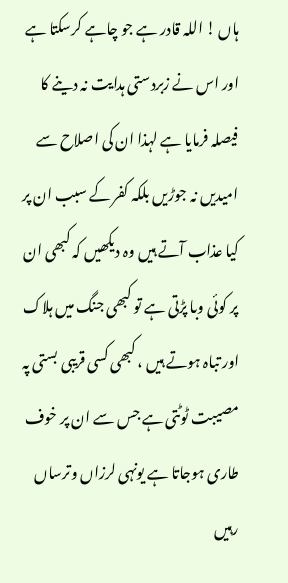ہاں ! اللہ قادر ہے جو چاہے کرسکتا ہے اور اس نے زبردستی ہدایت نہ دینے کا فیصلہ فرمایا ہے لہذا ان کی اصلاح سے امیدیں نہ جوڑیں بلکہ کفر کے سبب ان پر کیا عذاب آتے ہیں وہ دیکھیں کہ کبھی ان پر کوئی وبا پڑتی ہے تو کبھی جنگ میں ہلاک اور تباہ ہوتے ہیں ، کبھی کسی قریبی بستی پہ مصیبت ٹوٹتی ہے جس سے ان پر خوف طاری ہوجاتا ہے یونہی لرزاں وترساں رہیں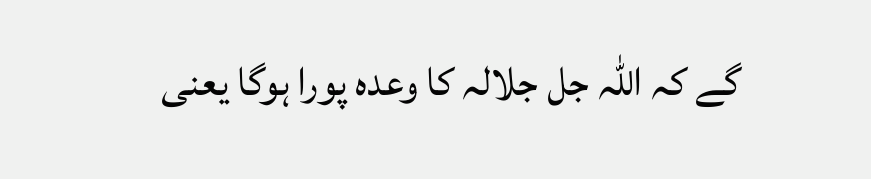گے کہ اللہ جل جلالہ کا وعدہ پورا ہوگا یعنی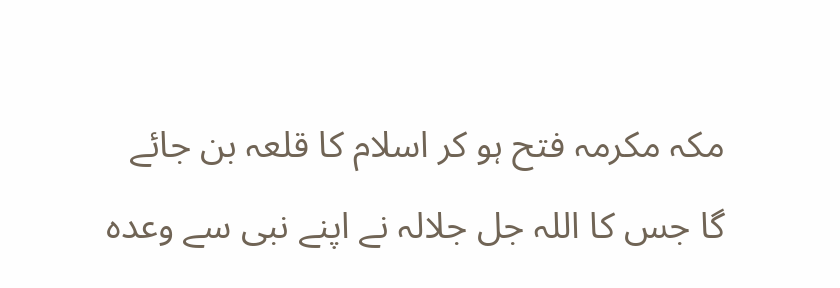مکہ مکرمہ فتح ہو کر اسلام کا قلعہ بن جائے گا جس کا اللہ جل جلالہ نے اپنے نبی سے وعدہ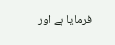فرمایا ہے اور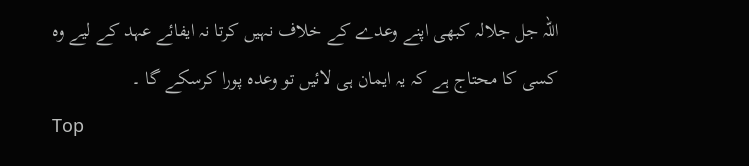اللہ جل جلالہ کبھی اپنے وعدے کے خلاف نہیں کرتا نہ ایفائے عہد کے لیے وہ کسی کا محتاج ہے کہ یہ ایمان ہی لائیں تو وعدہ پورا کرسکے گا ۔
Top